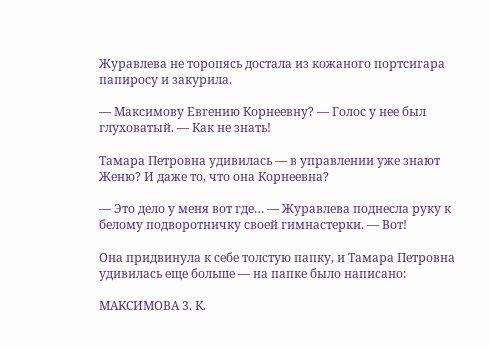Журавлева не торопясь достала из кожаного портсигара папиросу и закурила.

— Максимову Евгению Корнеевну? — Голос у нее был глуховатый. — Как не знать!

Тамара Петровна удивилась — в управлении уже знают Женю? И даже то, что она Корнеевна?

— Это дело у меня вот где… — Журавлева поднесла руку к белому подворотничку своей гимнастерки. — Вот!

Она придвинула к себе толстую папку, и Тамара Петровна удивилась еще больше — на папке было написано:

МАКСИМОВА 3. К.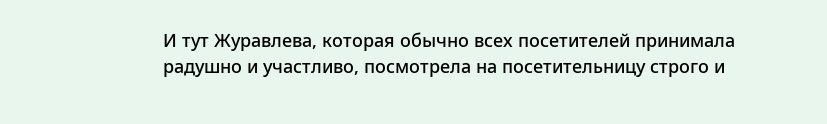И тут Журавлева, которая обычно всех посетителей принимала радушно и участливо, посмотрела на посетительницу строго и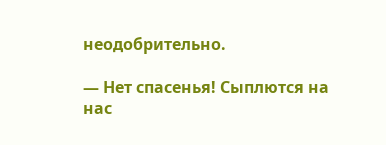неодобрительно.

— Нет спасенья! Сыплются на нас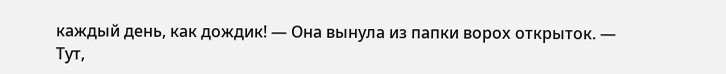каждый день, как дождик! — Она вынула из папки ворох открыток. — Тут,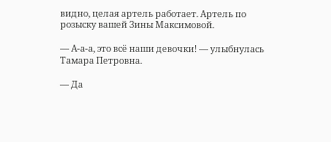видно, целая артель работает. Артель по розыску вашей Зины Максимовой.

— А-а-а, это всё наши девочки! — улыбнулась Тамара Петровна.

— Да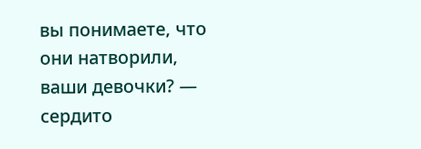вы понимаете, что они натворили, ваши девочки? — сердито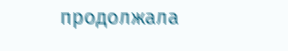продолжала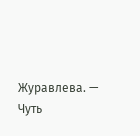Журавлева. — Чуть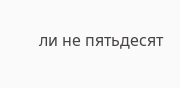ли не пятьдесят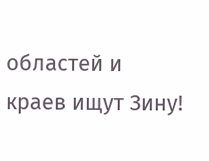областей и краев ищут Зину!